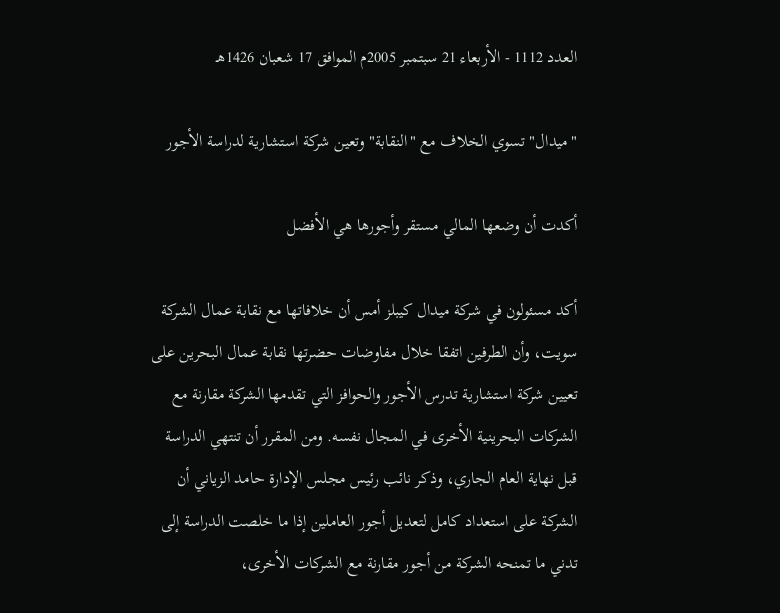العدد 1112 - الأربعاء 21 سبتمبر 2005م الموافق 17 شعبان 1426هـ

"ميدال" تسوي الخلاف مع "النقابة" وتعين شركة استشارية لدراسة الأجور

أكدت أن وضعها المالي مستقر وأجورها هي الأفضل

أكد مسئولون في شركة ميدال كيبلز أمس أن خلافاتها مع نقابة عمال الشركة سويت، وأن الطرفين اتفقا خلال مفاوضات حضرتها نقابة عمال البحرين على تعيين شركة استشارية تدرس الأجور والحوافز التي تقدمها الشركة مقارنة مع الشركات البحرينية الأخرى في المجال نفسه. ومن المقرر أن تنتهي الدراسة قبل نهاية العام الجاري، وذكر نائب رئيس مجلس الإدارة حامد الزياني أن الشركة على استعداد كامل لتعديل أجور العاملين إذا ما خلصت الدراسة إلى تدني ما تمنحه الشركة من أجور مقارنة مع الشركات الأخرى،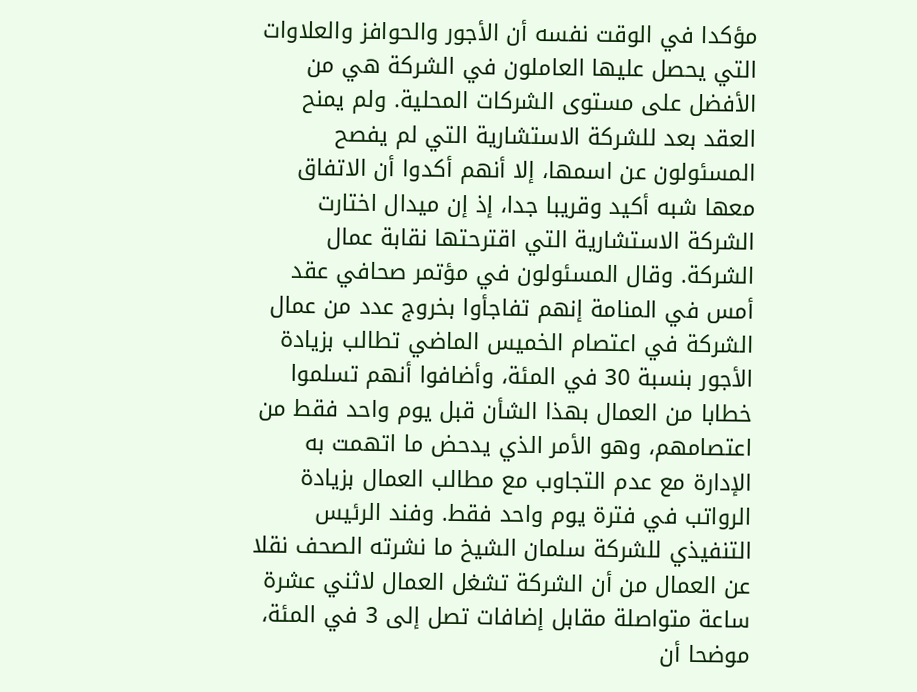مؤكدا في الوقت نفسه أن الأجور والحوافز والعلاوات التي يحصل عليها العاملون في الشركة هي من الأفضل على مستوى الشركات المحلية. ولم يمنح العقد بعد للشركة الاستشارية التي لم يفصح المسئولون عن اسمها، إلا أنهم أكدوا أن الاتفاق معها شبه أكيد وقريبا جدا، إذ إن ميدال اختارت الشركة الاستشارية التي اقترحتها نقابة عمال الشركة. وقال المسئولون في مؤتمر صحافي عقد أمس في المنامة إنهم تفاجأوا بخروج عدد من عمال الشركة في اعتصام الخميس الماضي تطالب بزيادة الأجور بنسبة 30 في المئة، وأضافوا أنهم تسلموا خطابا من العمال بهذا الشأن قبل يوم واحد فقط من اعتصامهم، وهو الأمر الذي يدحض ما اتهمت به الإدارة مع عدم التجاوب مع مطالب العمال بزيادة الرواتب في فترة يوم واحد فقط. وفند الرئيس التنفيذي للشركة سلمان الشيخ ما نشرته الصحف نقلا عن العمال من أن الشركة تشغل العمال لاثني عشرة ساعة متواصلة مقابل إضافات تصل إلى 3 في المئة، موضحا أن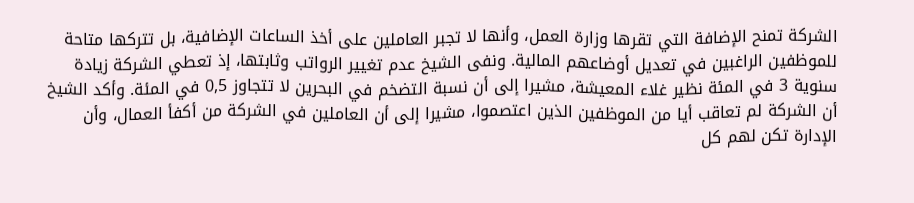الشركة تمنح الإضافة التي تقرها وزارة العمل، وأنها لا تجبر العاملين على أخذ الساعات الإضافية، بل تتركها متاحة للموظفين الراغبين في تعديل أوضاعهم المالية. ونفى الشيخ عدم تغيير الرواتب وثابتها، إذ تعطي الشركة زيادة سنوية 3 في المئة نظير غلاء المعيشة، مشيرا إلى أن نسبة التضخم في البحرين لا تتجاوز 0,5 في المئة. وأكد الشيخ أن الشركة لم تعاقب أيا من الموظفين الذين اعتصموا، مشيرا إلى أن العاملين في الشركة من أكفأ العمال، وأن الإدارة تكن لهم كل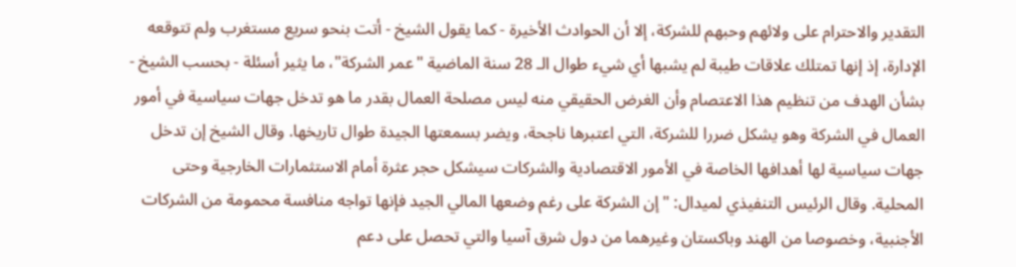التقدير والاحترام على ولائهم وحبهم للشركة، إلا أن الحوادث الأخيرة - كما يقول الشيخ - أتت بنحو سريع مستغرب ولم تتوقعه الإدارة، إذ إنها تمتلك علاقات طيبة لم يشبها أي شيء طوال الـ 28 سنة الماضية "عمر الشركة"، ما يثير أسئلة - بحسب الشيخ - بشأن الهدف من تنظيم هذا الاعتصام وأن الغرض الحقيقي منه ليس مصلحة العمال بقدر ما هو تدخل جهات سياسية في أمور العمال في الشركة وهو يشكل ضررا للشركة، التي اعتبرها ناجحة، ويضر بسمعتها الجيدة طوال تاريخها. وقال الشيخ إن تدخل جهات سياسية لها أهدافها الخاصة في الأمور الاقتصادية والشركات سيشكل حجر عثرة أمام الاستثمارات الخارجية وحتى المحلية. وقال الرئيس التنفيذي لميدال: "إن الشركة على رغم وضعها المالي الجيد فإنها تواجه منافسة محمومة من الشركات الأجنبية، وخصوصا من الهند وباكستان وغيرهما من دول شرق آسيا والتي تحصل على دعم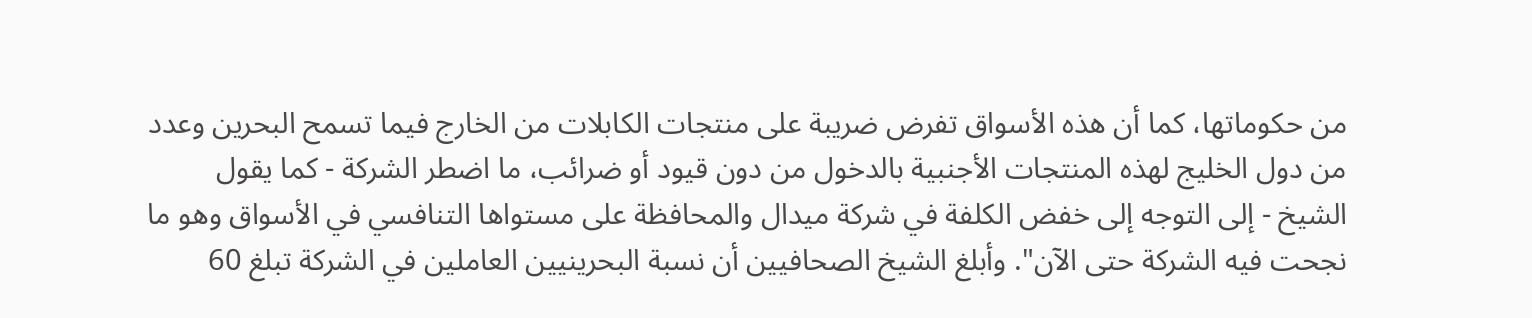من حكوماتها، كما أن هذه الأسواق تفرض ضريبة على منتجات الكابلات من الخارج فيما تسمح البحرين وعدد من دول الخليج لهذه المنتجات الأجنبية بالدخول من دون قيود أو ضرائب، ما اضطر الشركة - كما يقول الشيخ - إلى التوجه إلى خفض الكلفة في شركة ميدال والمحافظة على مستواها التنافسي في الأسواق وهو ما نجحت فيه الشركة حتى الآن". وأبلغ الشيخ الصحافيين أن نسبة البحرينيين العاملين في الشركة تبلغ 60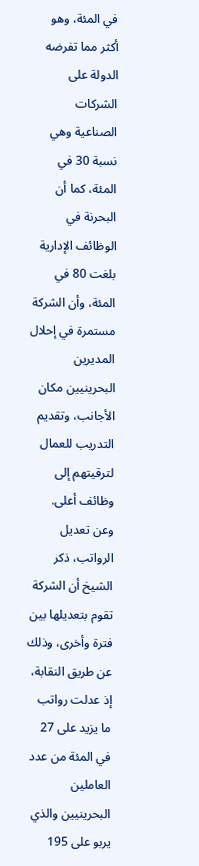في المئة، وهو أكثر مما تفرضه الدولة على الشركات الصناعية وهي نسبة 30 في المئة، كما أن البحرنة في الوظائف الإدارية بلغت 80 في المئة، وأن الشركة مستمرة في إحلال المديرين البحرينيين مكان الأجانب، وتقديم التدريب للعمال لترقيتهم إلى وظائف أعلى. وعن تعديل الرواتب، ذكر الشيخ أن الشركة تقوم بتعديلها بين فترة وأخرى، وذلك عن طريق النقابة، إذ عدلت رواتب ما يزيد على 27 في المئة من عدد العاملين البحرينيين والذي يربو على 195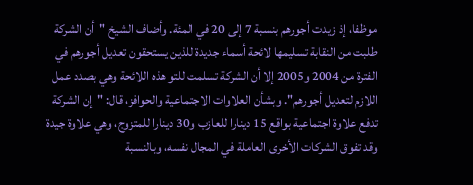موظفا، إذ زيدت أجورهم بنسبة 7 إلى 20 في المئة. وأضاف الشيخ "أن الشركة طلبت من النقابة تسليمها لائحة أسماء جديدة للذين يستحقون تعديل أجورهم في الفترة من 2004 و2005 إلا أن الشركة تسلمت للتو هذه اللائحة وهي بصدد عمل اللازم لتعديل أجورهم". وبشأن العلاوات الاجتماعية والحوافز، قال: "إن الشركة تدفع علاوة اجتماعية بواقع 15 دينارا للعازب و30 دينارا للمتزوج، وهي علاوة جيدة وقد تفوق الشركات الأخرى العاملة في المجال نفسه، وبالنسبة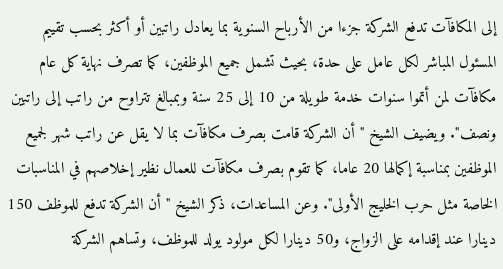إلى المكافآت تدفع الشركة جزءا من الأرباح السنوية بما يعادل راتبين أو أكثر بحسب تقييم المسئول المباشر لكل عامل على حدة، بحيث تشمل جميع الموظفين، كما تصرف نهاية كل عام مكافآت لمن أتموا سنوات خدمة طويلة من 10 إلى 25 سنة وبمبالغ تتراوح من راتب إلى راتبين ونصف". ويضيف الشيخ "أن الشركة قامت بصرف مكافآت بما لا يقل عن راتب شهر لجميع الموظفين بمناسبة إكمالها 20 عاما، كما تقوم بصرف مكافآت للعمال نظير إخلاصهم في المناسبات الخاصة مثل حرب الخليج الأولى". وعن المساعدات، ذكر الشيخ "أن الشركة تدفع للموظف 150 دينارا عند إقدامه على الزواج، و50 دينارا لكل مولود يولد للموظف، وتساهم الشركة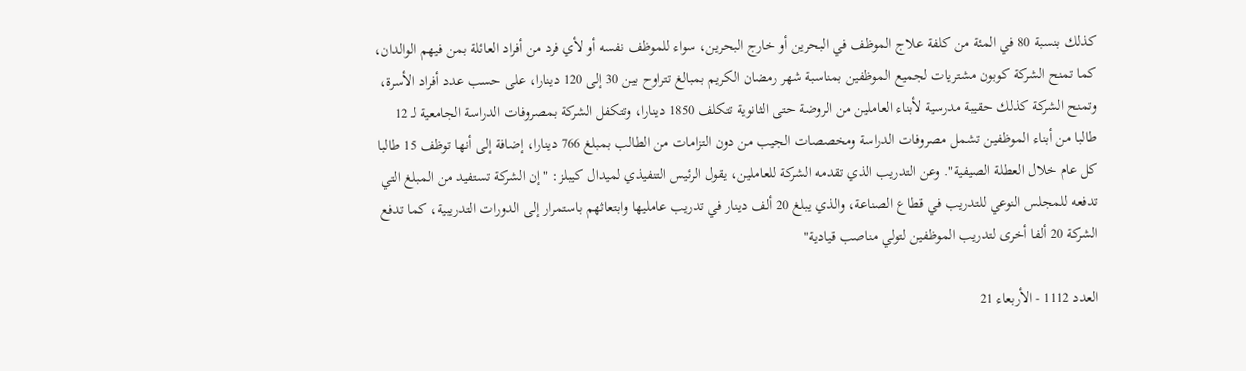كذلك بنسبة 80 في المئة من كلفة علاج الموظف في البحرين أو خارج البحرين، سواء للموظف نفسه أو لأي فرد من أفراد العائلة بمن فيهم الوالدان، كما تمنح الشركة كوبون مشتريات لجميع الموظفين بمناسبة شهر رمضان الكريم بمبالغ تتراوح بين 30 إلى 120 دينارا، على حسب عدد أفراد الأسرة، وتمنح الشركة كذلك حقيبة مدرسية لأبناء العاملين من الروضة حتى الثانوية تتكلف 1850 دينارا، وتتكفل الشركة بمصروفات الدراسة الجامعية لـ 12 طالبا من أبناء الموظفين تشمل مصروفات الدراسة ومخصصات الجيب من دون التزامات من الطالب بمبلغ 766 دينارا، إضافة إلى أنها توظف 15 طالبا كل عام خلال العطلة الصيفية". وعن التدريب الذي تقدمه الشركة للعاملين، يقول الرئيس التنفيذي لميدال كيبلز: "إن الشركة تستفيد من المبلغ التي تدفعه للمجلس النوعي للتدريب في قطاع الصناعة، والذي يبلغ 20 ألف دينار في تدريب عامليها وابتعاثهم باستمرار إلى الدورات التدريبية، كما تدفع الشركة 20 ألفا أخرى لتدريب الموظفين لتولي مناصب قيادية"

العدد 1112 - الأربعاء 21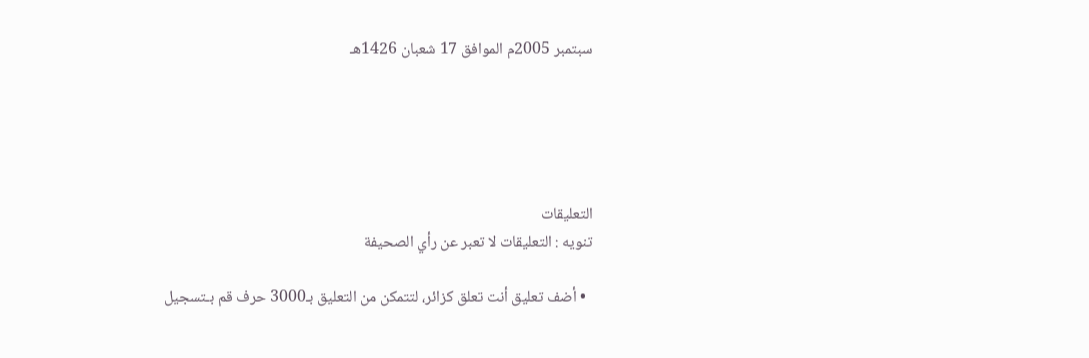سبتمبر 2005م الموافق 17 شعبان 1426هـ





التعليقات
تنويه : التعليقات لا تعبر عن رأي الصحيفة

  • أضف تعليق أنت تعلق كزائر، لتتمكن من التعليق بـ3000 حرف قم بـتسجيل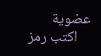عضوية
    اكتب رمز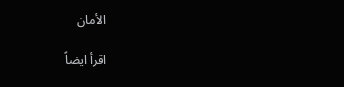الأمان

اقرأ ايضاً